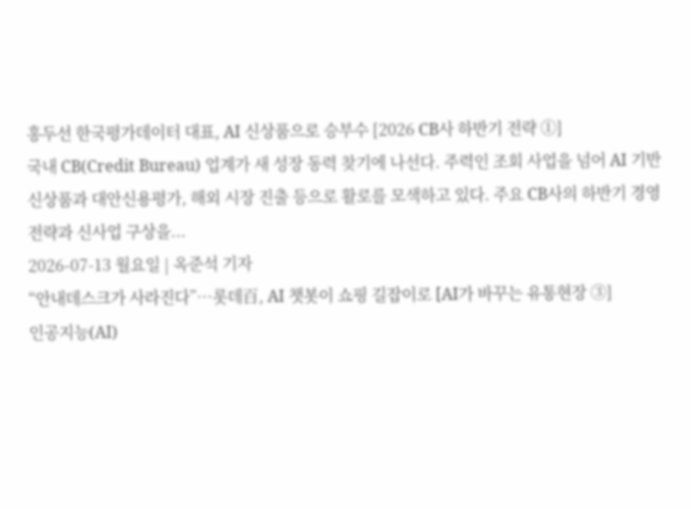홍두선 한국평가데이터 대표, AI 신상품으로 승부수 [2026 CB사 하반기 전략 ①]
국내 CB(Credit Bureau) 업계가 새 성장 동력 찾기에 나선다. 주력인 조회 사업을 넘어 AI 기반 신상품과 대안신용평가, 해외 시장 진출 등으로 활로를 모색하고 있다. 주요 CB사의 하반기 경영 전략과 신사업 구상을...
2026-07-13 월요일 | 옥준석 기자
“안내데스크가 사라진다”…롯데百, AI 챗봇이 쇼핑 길잡이로 [AI가 바꾸는 유통현장 ③]
인공지능(AI)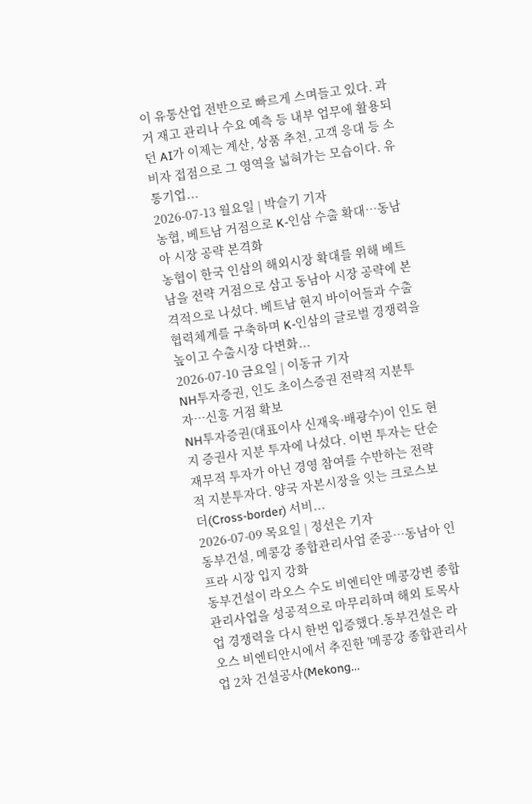이 유통산업 전반으로 빠르게 스며들고 있다. 과거 재고 관리나 수요 예측 등 내부 업무에 활용되던 AI가 이제는 계산, 상품 추천, 고객 응대 등 소비자 접점으로 그 영역을 넓혀가는 모습이다. 유통기업...
2026-07-13 월요일 | 박슬기 기자
농협, 베트남 거점으로 K-인삼 수출 확대…동남아 시장 공략 본격화
농협이 한국 인삼의 해외시장 확대를 위해 베트남을 전략 거점으로 삼고 동남아 시장 공략에 본격적으로 나섰다. 베트남 현지 바이어들과 수출 협력체계를 구축하며 K-인삼의 글로벌 경쟁력을 높이고 수출시장 다변화...
2026-07-10 금요일 | 이동규 기자
NH투자증권, 인도 초이스증권 전략적 지분투자…신흥 거점 확보
NH투자증권(대표이사 신재욱·배광수)이 인도 현지 증권사 지분 투자에 나섰다. 이번 투자는 단순 재무적 투자가 아닌 경영 참여를 수반하는 전략적 지분투자다. 양국 자본시장을 잇는 크로스보더(Cross-border) 서비...
2026-07-09 목요일 | 정선은 기자
동부건설, 메콩강 종합관리사업 준공…동남아 인프라 시장 입지 강화
동부건설이 라오스 수도 비엔티안 메콩강변 종합관리사업을 성공적으로 마무리하며 해외 토목사업 경쟁력을 다시 한번 입증했다.동부건설은 라오스 비엔티안시에서 추진한 '메콩강 종합관리사업 2차 건설공사(Mekong...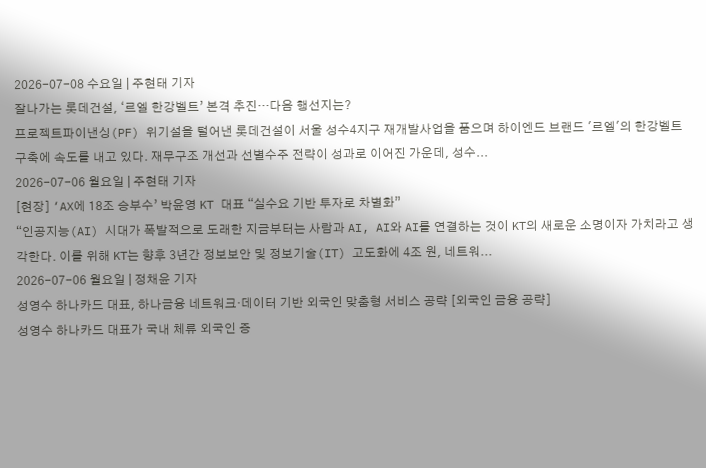2026-07-08 수요일 | 주현태 기자
잘나가는 롯데건설, ‘르엘 한강벨트’ 본격 추진…다음 행선지는?
프로젝트파이낸싱(PF) 위기설을 털어낸 롯데건설이 서울 성수4지구 재개발사업을 품으며 하이엔드 브랜드 '르엘'의 한강벨트 구축에 속도를 내고 있다. 재무구조 개선과 선별수주 전략이 성과로 이어진 가운데, 성수...
2026-07-06 월요일 | 주현태 기자
[현장] ‘AX에 18조 승부수’ 박윤영 KT 대표 “실수요 기반 투자로 차별화”
“인공지능(AI) 시대가 폭발적으로 도래한 지금부터는 사람과 AI, AI와 AI를 연결하는 것이 KT의 새로운 소명이자 가치라고 생각한다. 이를 위해 KT는 향후 3년간 정보보안 및 정보기술(IT) 고도화에 4조 원, 네트워...
2026-07-06 월요일 | 정채윤 기자
성영수 하나카드 대표, 하나금융 네트워크·데이터 기반 외국인 맞춤형 서비스 공략 [외국인 금융 공략]
성영수 하나카드 대표가 국내 체류 외국인 증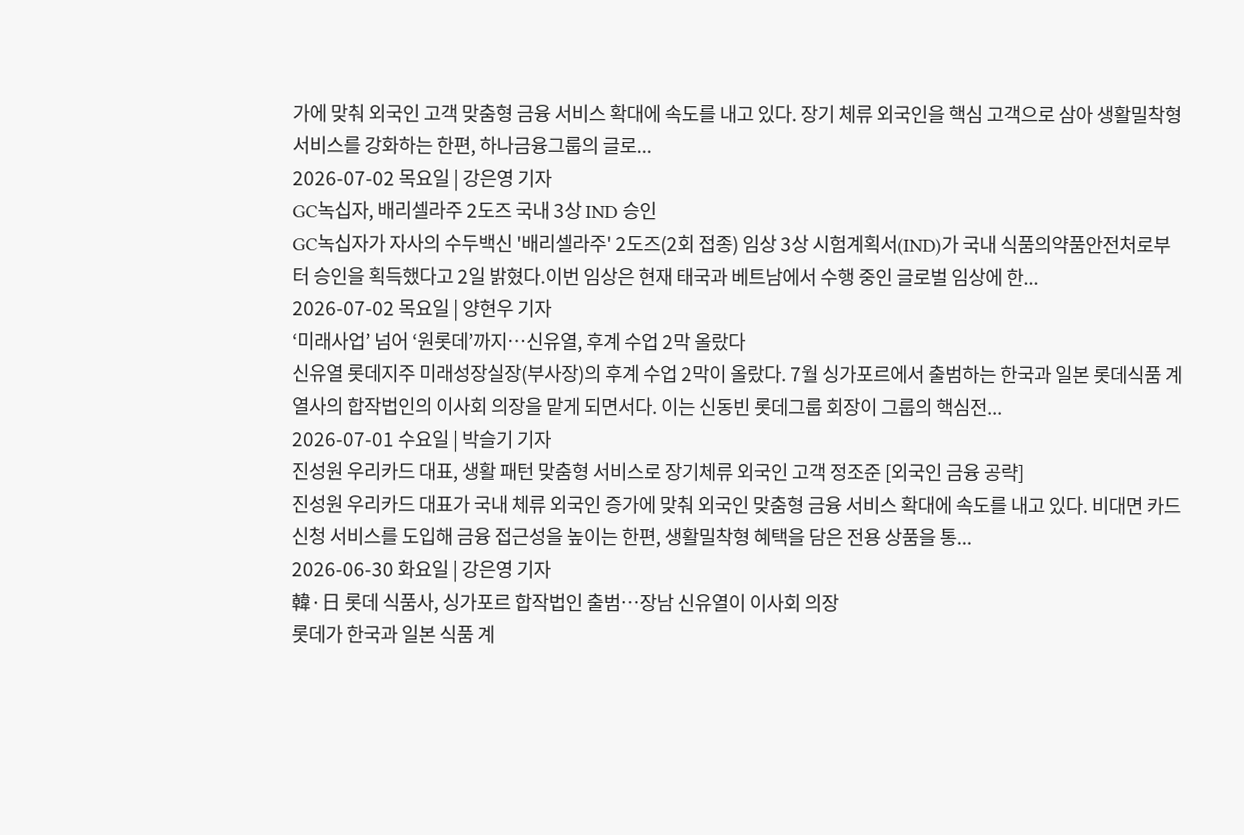가에 맞춰 외국인 고객 맞춤형 금융 서비스 확대에 속도를 내고 있다. 장기 체류 외국인을 핵심 고객으로 삼아 생활밀착형 서비스를 강화하는 한편, 하나금융그룹의 글로...
2026-07-02 목요일 | 강은영 기자
GC녹십자, 배리셀라주 2도즈 국내 3상 IND 승인
GC녹십자가 자사의 수두백신 '배리셀라주' 2도즈(2회 접종) 임상 3상 시험계획서(IND)가 국내 식품의약품안전처로부터 승인을 획득했다고 2일 밝혔다.이번 임상은 현재 태국과 베트남에서 수행 중인 글로벌 임상에 한...
2026-07-02 목요일 | 양현우 기자
‘미래사업’ 넘어 ‘원롯데’까지…신유열, 후계 수업 2막 올랐다
신유열 롯데지주 미래성장실장(부사장)의 후계 수업 2막이 올랐다. 7월 싱가포르에서 출범하는 한국과 일본 롯데식품 계열사의 합작법인의 이사회 의장을 맡게 되면서다. 이는 신동빈 롯데그룹 회장이 그룹의 핵심전...
2026-07-01 수요일 | 박슬기 기자
진성원 우리카드 대표, 생활 패턴 맞춤형 서비스로 장기체류 외국인 고객 정조준 [외국인 금융 공략]
진성원 우리카드 대표가 국내 체류 외국인 증가에 맞춰 외국인 맞춤형 금융 서비스 확대에 속도를 내고 있다. 비대면 카드 신청 서비스를 도입해 금융 접근성을 높이는 한편, 생활밀착형 혜택을 담은 전용 상품을 통...
2026-06-30 화요일 | 강은영 기자
韓·日 롯데 식품사, 싱가포르 합작법인 출범…장남 신유열이 이사회 의장
롯데가 한국과 일본 식품 계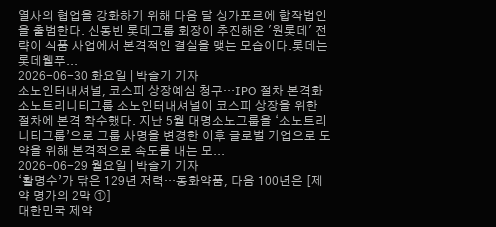열사의 협업을 강화하기 위해 다음 달 싱가포르에 합작법인을 출범한다. 신동빈 롯데그룹 회장이 추진해온 '원롯데' 전략이 식품 사업에서 본격적인 결실을 맺는 모습이다.롯데는 롯데웰푸...
2026-06-30 화요일 | 박슬기 기자
소노인터내셔널, 코스피 상장예심 청구…IPO 절차 본격화
소노트리니티그룹 소노인터내셔널이 코스피 상장을 위한 절차에 본격 착수했다. 지난 5월 대명소노그룹을 ‘소노트리니티그룹’으로 그룹 사명을 변경한 이후 글로벌 기업으로 도약을 위해 본격적으로 속도를 내는 모...
2026-06-29 월요일 | 박슬기 기자
‘활명수’가 닦은 129년 저력…동화약품, 다음 100년은 [제약 명가의 2막 ①]
대한민국 제약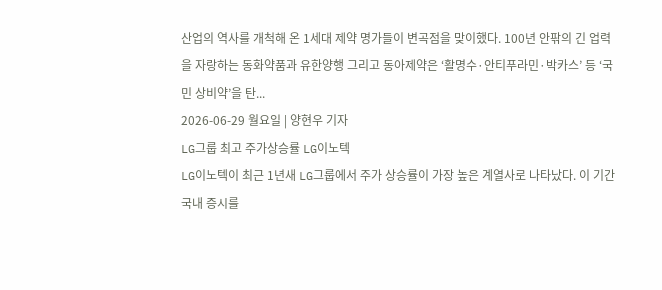산업의 역사를 개척해 온 1세대 제약 명가들이 변곡점을 맞이했다. 100년 안팎의 긴 업력을 자랑하는 동화약품과 유한양행 그리고 동아제약은 ‘활명수·안티푸라민·박카스’ 등 ‘국민 상비약’을 탄...
2026-06-29 월요일 | 양현우 기자
LG그룹 최고 주가상승률 LG이노텍
LG이노텍이 최근 1년새 LG그룹에서 주가 상승률이 가장 높은 계열사로 나타났다. 이 기간 국내 증시를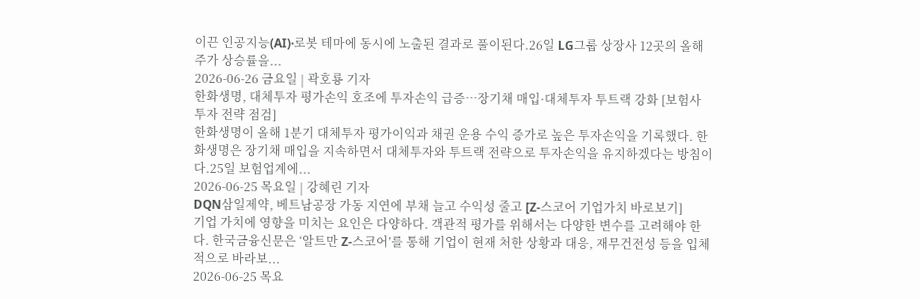이끈 인공지능(AI)·로봇 테마에 동시에 노출된 결과로 풀이된다.26일 LG그룹 상장사 12곳의 올해 주가 상승률을...
2026-06-26 금요일 | 곽호룡 기자
한화생명, 대체투자 평가손익 호조에 투자손익 급증…장기채 매입·대체투자 투트랙 강화 [보험사 투자 전략 점검]
한화생명이 올해 1분기 대체투자 평가이익과 채권 운용 수익 증가로 높은 투자손익을 기록했다. 한화생명은 장기채 매입을 지속하면서 대체투자와 투트랙 전략으로 투자손익을 유지하겠다는 방침이다.25일 보험업계에...
2026-06-25 목요일 | 강혜린 기자
DQN삼일제약, 베트남공장 가동 지연에 부채 늘고 수익성 줄고 [Z-스코어 기업가치 바로보기]
기업 가치에 영향을 미치는 요인은 다양하다. 객관적 평가를 위해서는 다양한 변수를 고려해야 한다. 한국금융신문은 ‘알트만 Z-스코어’를 통해 기업이 현재 처한 상황과 대응, 재무건전성 등을 입체적으로 바라보...
2026-06-25 목요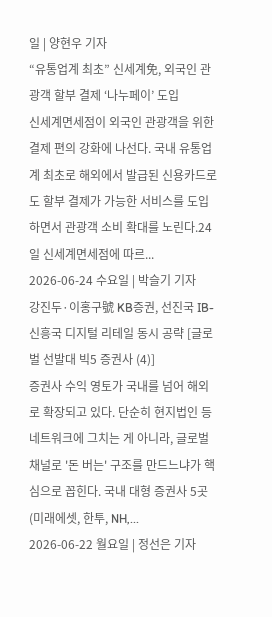일 | 양현우 기자
“유통업계 최초” 신세계免, 외국인 관광객 할부 결제 ‘나누페이’ 도입
신세계면세점이 외국인 관광객을 위한 결제 편의 강화에 나선다. 국내 유통업계 최초로 해외에서 발급된 신용카드로도 할부 결제가 가능한 서비스를 도입하면서 관광객 소비 확대를 노린다.24일 신세계면세점에 따르...
2026-06-24 수요일 | 박슬기 기자
강진두·이홍구號 KB증권, 선진국 IB-신흥국 디지털 리테일 동시 공략 [글로벌 선발대 빅5 증권사 (4)]
증권사 수익 영토가 국내를 넘어 해외로 확장되고 있다. 단순히 현지법인 등 네트워크에 그치는 게 아니라, 글로벌 채널로 '돈 버는' 구조를 만드느냐가 핵심으로 꼽힌다. 국내 대형 증권사 5곳(미래에셋, 한투, NH,...
2026-06-22 월요일 | 정선은 기자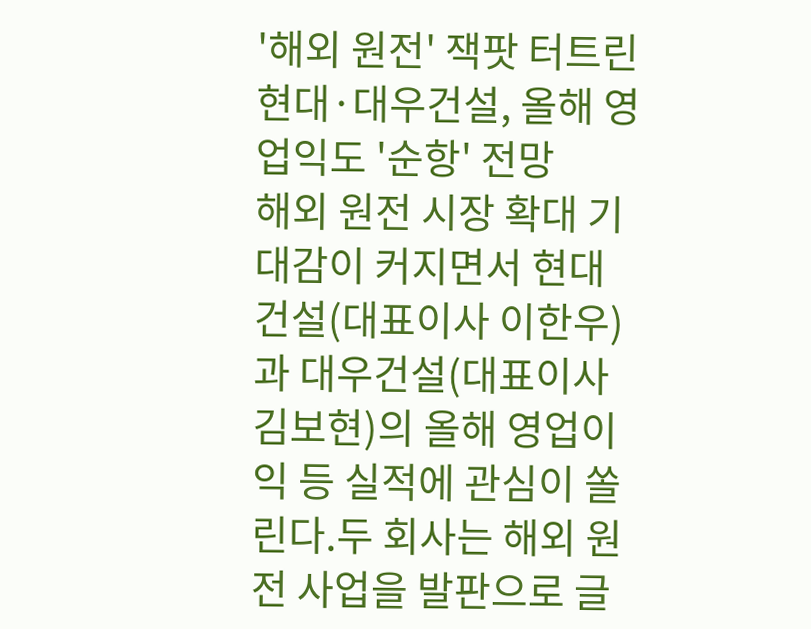'해외 원전' 잭팟 터트린 현대·대우건설, 올해 영업익도 '순항' 전망
해외 원전 시장 확대 기대감이 커지면서 현대건설(대표이사 이한우)과 대우건설(대표이사 김보현)의 올해 영업이익 등 실적에 관심이 쏠린다.두 회사는 해외 원전 사업을 발판으로 글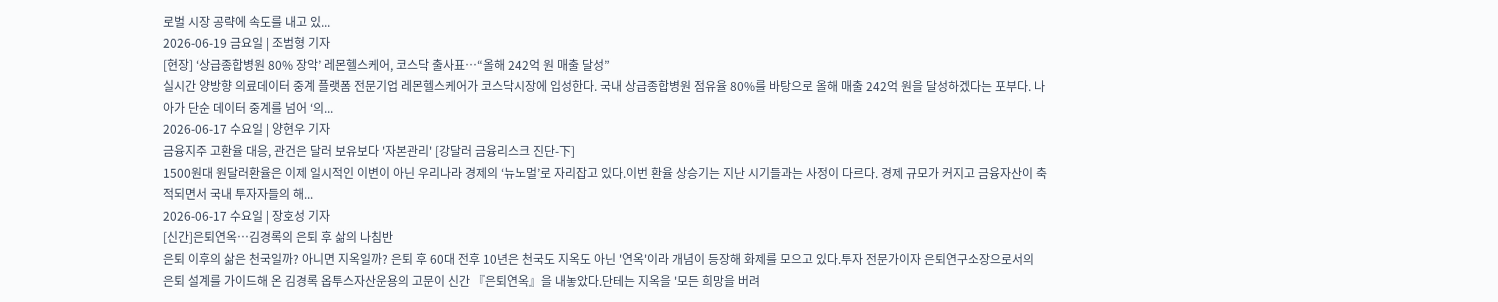로벌 시장 공략에 속도를 내고 있...
2026-06-19 금요일 | 조범형 기자
[현장] ‘상급종합병원 80% 장악’ 레몬헬스케어, 코스닥 출사표…“올해 242억 원 매출 달성”
실시간 양방향 의료데이터 중계 플랫폼 전문기업 레몬헬스케어가 코스닥시장에 입성한다. 국내 상급종합병원 점유율 80%를 바탕으로 올해 매출 242억 원을 달성하겠다는 포부다. 나아가 단순 데이터 중계를 넘어 ‘의...
2026-06-17 수요일 | 양현우 기자
금융지주 고환율 대응, 관건은 달러 보유보다 '자본관리' [강달러 금융리스크 진단-下]
1500원대 원달러환율은 이제 일시적인 이변이 아닌 우리나라 경제의 ‘뉴노멀’로 자리잡고 있다.이번 환율 상승기는 지난 시기들과는 사정이 다르다. 경제 규모가 커지고 금융자산이 축적되면서 국내 투자자들의 해...
2026-06-17 수요일 | 장호성 기자
[신간]은퇴연옥…김경록의 은퇴 후 삶의 나침반
은퇴 이후의 삶은 천국일까? 아니면 지옥일까? 은퇴 후 60대 전후 10년은 천국도 지옥도 아닌 '연옥'이라 개념이 등장해 화제를 모으고 있다.투자 전문가이자 은퇴연구소장으로서의 은퇴 설계를 가이드해 온 김경록 옵투스자산운용의 고문이 신간 『은퇴연옥』을 내놓았다.단테는 지옥을 '모든 희망을 버려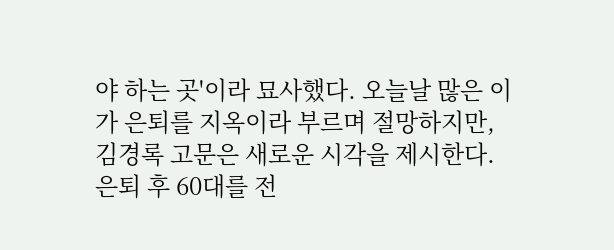야 하는 곳'이라 묘사했다. 오늘날 많은 이가 은퇴를 지옥이라 부르며 절망하지만, 김경록 고문은 새로운 시각을 제시한다. 은퇴 후 60대를 전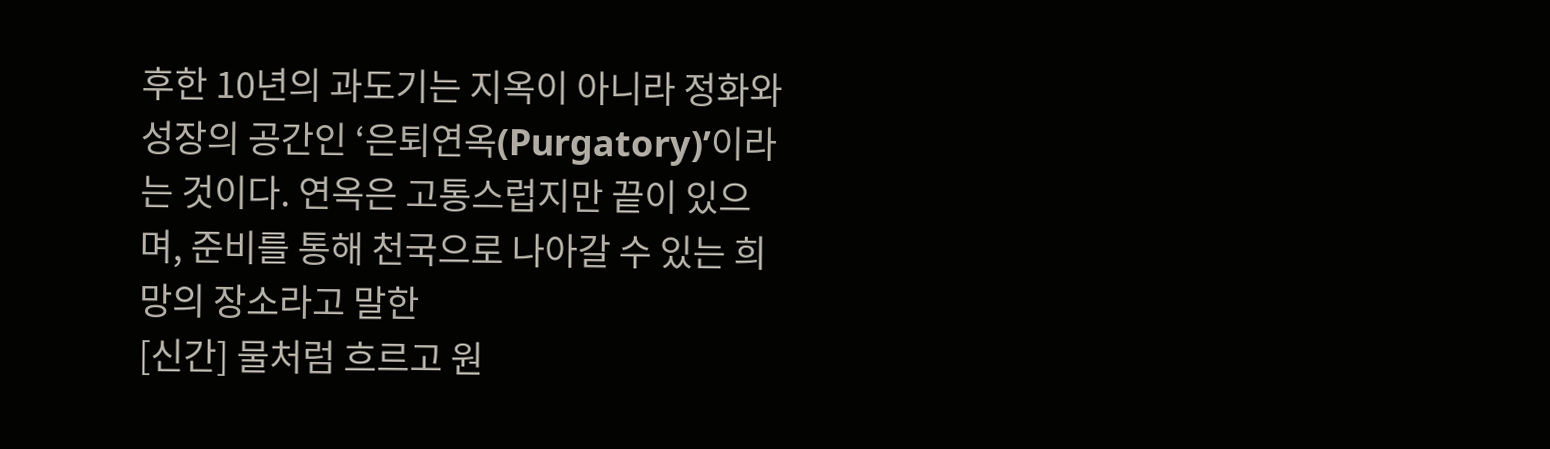후한 10년의 과도기는 지옥이 아니라 정화와 성장의 공간인 ‘은퇴연옥(Purgatory)’이라는 것이다. 연옥은 고통스럽지만 끝이 있으며, 준비를 통해 천국으로 나아갈 수 있는 희망의 장소라고 말한
[신간] 물처럼 흐르고 원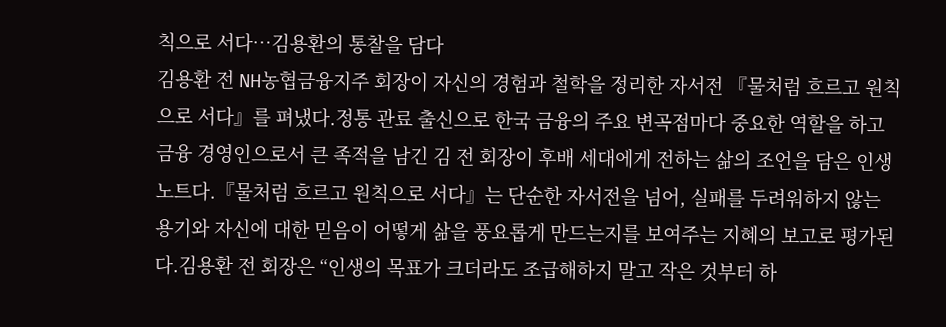칙으로 서다…김용환의 통찰을 담다
김용환 전 NH농협금융지주 회장이 자신의 경험과 철학을 정리한 자서전 『물처럼 흐르고 원칙으로 서다』를 펴냈다.정통 관료 출신으로 한국 금융의 주요 변곡점마다 중요한 역할을 하고 금융 경영인으로서 큰 족적을 남긴 김 전 회장이 후배 세대에게 전하는 삶의 조언을 담은 인생 노트다.『물처럼 흐르고 원칙으로 서다』는 단순한 자서전을 넘어, 실패를 두려워하지 않는 용기와 자신에 대한 믿음이 어떻게 삶을 풍요롭게 만드는지를 보여주는 지혜의 보고로 평가된다.김용환 전 회장은 “인생의 목표가 크더라도 조급해하지 말고 작은 것부터 하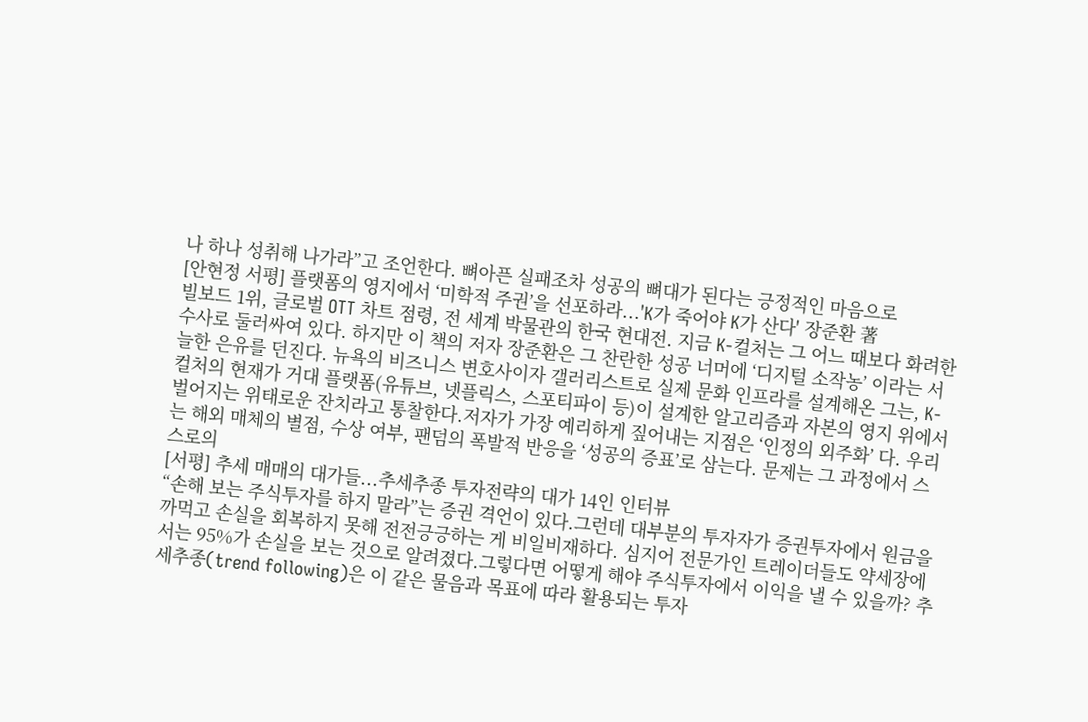나 하나 성취해 나가라”고 조언한다. 뼈아픈 실패조차 성공의 뼈대가 된다는 긍정적인 마음으로
[안현정 서평] 플랫폼의 영지에서 ‘미학적 주권’을 선포하라...'K가 죽어야 K가 산다' 장준환 著
빌보드 1위, 글로벌 OTT 차트 점령, 전 세계 박물관의 한국 현대전. 지금 K-컬처는 그 어느 때보다 화려한 수사로 둘러싸여 있다. 하지만 이 책의 저자 장준환은 그 찬란한 성공 너머에 ‘디지털 소작농’ 이라는 서늘한 은유를 던진다. 뉴욕의 비즈니스 변호사이자 갤러리스트로 실제 문화 인프라를 설계해온 그는, K-컬처의 현재가 거대 플랫폼(유튜브, 넷플릭스, 스포티파이 등)이 설계한 알고리즘과 자본의 영지 위에서 벌어지는 위태로운 잔치라고 통찰한다.저자가 가장 예리하게 짚어내는 지점은 ‘인정의 외주화’ 다. 우리는 해외 매체의 별점, 수상 여부, 팬덤의 폭발적 반응을 ‘성공의 증표’로 삼는다. 문제는 그 과정에서 스스로의
[서평] 추세 매매의 대가들...추세추종 투자전략의 대가 14인 인터뷰
“손해 보는 주식투자를 하지 말라”는 증권 격언이 있다.그런데 대부분의 투자자가 증권투자에서 원금을 까먹고 손실을 회복하지 못해 전전긍긍하는 게 비일비재하다. 심지어 전문가인 트레이더들도 약세장에서는 95%가 손실을 보는 것으로 알려졌다.그렇다면 어떻게 해야 주식투자에서 이익을 낼 수 있을까? 추세추종(trend following)은 이 같은 물음과 목표에 따라 활용되는 투자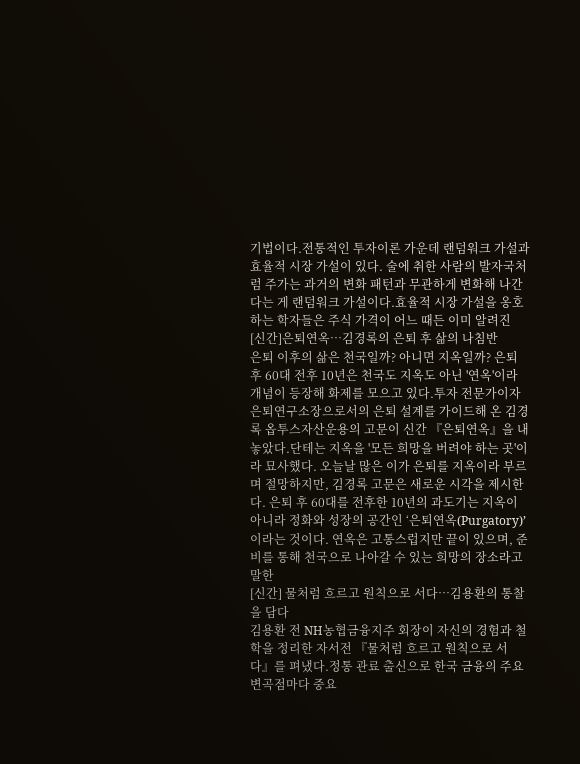기법이다.전통적인 투자이론 가운데 랜덤워크 가설과 효율적 시장 가설이 있다. 술에 취한 사람의 발자국처럼 주가는 과거의 변화 패턴과 무관하게 변화해 나간다는 게 랜덤워크 가설이다.효율적 시장 가설을 옹호하는 학자들은 주식 가격이 어느 때든 이미 알려진
[신간]은퇴연옥…김경록의 은퇴 후 삶의 나침반
은퇴 이후의 삶은 천국일까? 아니면 지옥일까? 은퇴 후 60대 전후 10년은 천국도 지옥도 아닌 '연옥'이라 개념이 등장해 화제를 모으고 있다.투자 전문가이자 은퇴연구소장으로서의 은퇴 설계를 가이드해 온 김경록 옵투스자산운용의 고문이 신간 『은퇴연옥』을 내놓았다.단테는 지옥을 '모든 희망을 버려야 하는 곳'이라 묘사했다. 오늘날 많은 이가 은퇴를 지옥이라 부르며 절망하지만, 김경록 고문은 새로운 시각을 제시한다. 은퇴 후 60대를 전후한 10년의 과도기는 지옥이 아니라 정화와 성장의 공간인 ‘은퇴연옥(Purgatory)’이라는 것이다. 연옥은 고통스럽지만 끝이 있으며, 준비를 통해 천국으로 나아갈 수 있는 희망의 장소라고 말한
[신간] 물처럼 흐르고 원칙으로 서다…김용환의 통찰을 담다
김용환 전 NH농협금융지주 회장이 자신의 경험과 철학을 정리한 자서전 『물처럼 흐르고 원칙으로 서다』를 펴냈다.정통 관료 출신으로 한국 금융의 주요 변곡점마다 중요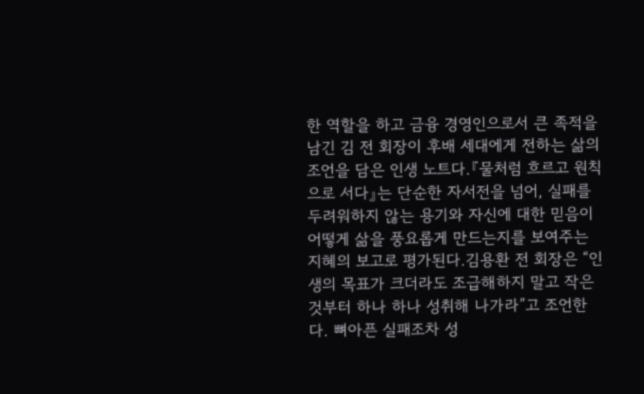한 역할을 하고 금융 경영인으로서 큰 족적을 남긴 김 전 회장이 후배 세대에게 전하는 삶의 조언을 담은 인생 노트다.『물처럼 흐르고 원칙으로 서다』는 단순한 자서전을 넘어, 실패를 두려워하지 않는 용기와 자신에 대한 믿음이 어떻게 삶을 풍요롭게 만드는지를 보여주는 지혜의 보고로 평가된다.김용환 전 회장은 “인생의 목표가 크더라도 조급해하지 말고 작은 것부터 하나 하나 성취해 나가라”고 조언한다. 뼈아픈 실패조차 성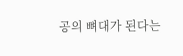공의 뼈대가 된다는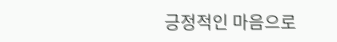긍정적인 마음으로